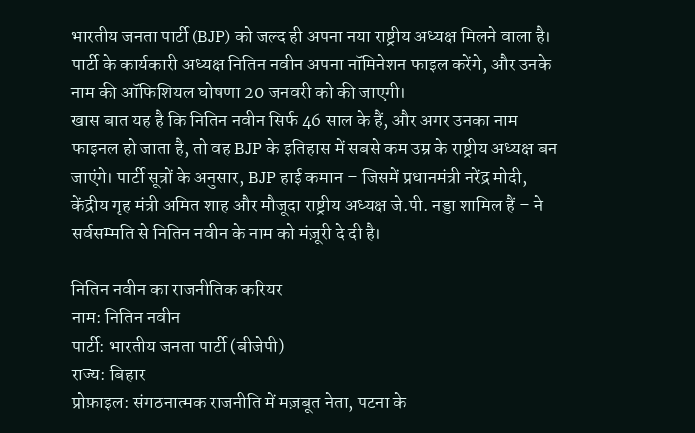भारतीय जनता पार्टी (BJP) को जल्द ही अपना नया राष्ट्रीय अध्यक्ष मिलने वाला है। पार्टी के कार्यकारी अध्यक्ष नितिन नवीन अपना नॉमिनेशन फाइल करेंगे, और उनके नाम की ऑफिशियल घोषणा 20 जनवरी को की जाएगी।
खास बात यह है कि नितिन नवीन सिर्फ 46 साल के हैं, और अगर उनका नाम फाइनल हो जाता है, तो वह BJP के इतिहास में सबसे कम उम्र के राष्ट्रीय अध्यक्ष बन जाएंगे। पार्टी सूत्रों के अनुसार, BJP हाई कमान – जिसमें प्रधानमंत्री नरेंद्र मोदी, केंद्रीय गृह मंत्री अमित शाह और मौजूदा राष्ट्रीय अध्यक्ष जे.पी. नड्डा शामिल हैं – ने सर्वसम्मति से नितिन नवीन के नाम को मंज़ूरी दे दी है।

नितिन नवीन का राजनीतिक करियर
नाम: नितिन नवीन
पार्टी: भारतीय जनता पार्टी (बीजेपी)
राज्य: बिहार
प्रोफ़ाइल: संगठनात्मक राजनीति में मज़बूत नेता, पटना के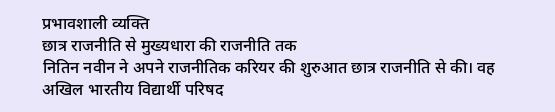प्रभावशाली व्यक्ति
छात्र राजनीति से मुख्यधारा की राजनीति तक
नितिन नवीन ने अपने राजनीतिक करियर की शुरुआत छात्र राजनीति से की। वह अखिल भारतीय विद्यार्थी परिषद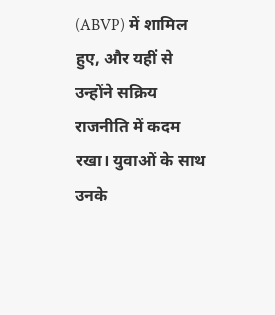(ABVP) में शामिल हुए, और यहीं से उन्होंने सक्रिय राजनीति में कदम रखा। युवाओं के साथ उनके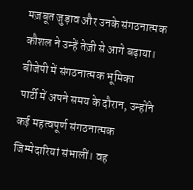मज़बूत जुड़ाव और उनके संगठनात्मक कौशल ने उन्हें तेज़ी से आगे बढ़ाया।
बीजेपी में संगठनात्मक भूमिका
पार्टी में अपने समय के दौरान, उन्होंने कई महत्वपूर्ण संगठनात्मक जिम्मेदारियां संभालीं। वह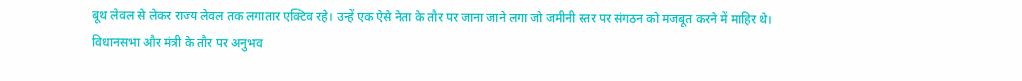बूथ लेवल से लेकर राज्य लेवल तक लगातार एक्टिव रहे। उन्हें एक ऐसे नेता के तौर पर जाना जाने लगा जो जमीनी स्तर पर संगठन को मजबूत करने में माहिर थे।
विधानसभा और मंत्री के तौर पर अनुभव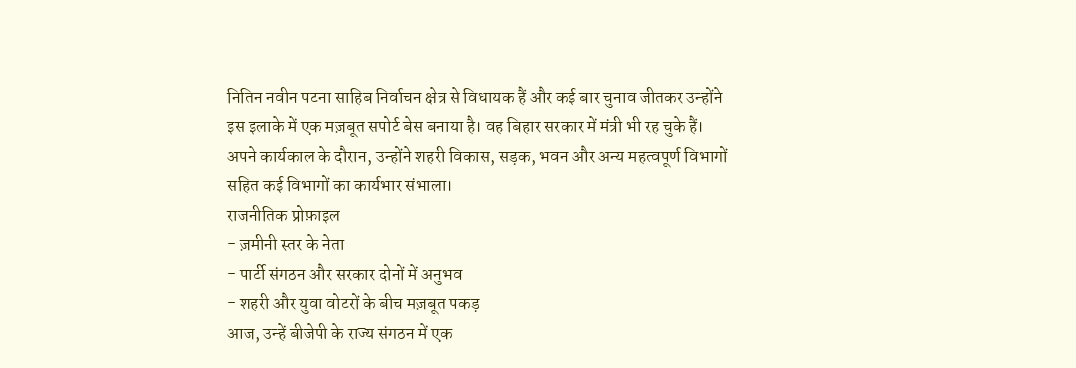नितिन नवीन पटना साहिब निर्वाचन क्षेत्र से विधायक हैं और कई बार चुनाव जीतकर उन्होंने इस इलाके में एक मज़बूत सपोर्ट बेस बनाया है। वह बिहार सरकार में मंत्री भी रह चुके हैं। अपने कार्यकाल के दौरान, उन्होंने शहरी विकास, सड़क, भवन और अन्य महत्वपूर्ण विभागों सहित कई विभागों का कार्यभार संभाला।
राजनीतिक प्रोफ़ाइल
- ज़मीनी स्तर के नेता
- पार्टी संगठन और सरकार दोनों में अनुभव
- शहरी और युवा वोटरों के बीच मज़बूत पकड़
आज, उन्हें बीजेपी के राज्य संगठन में एक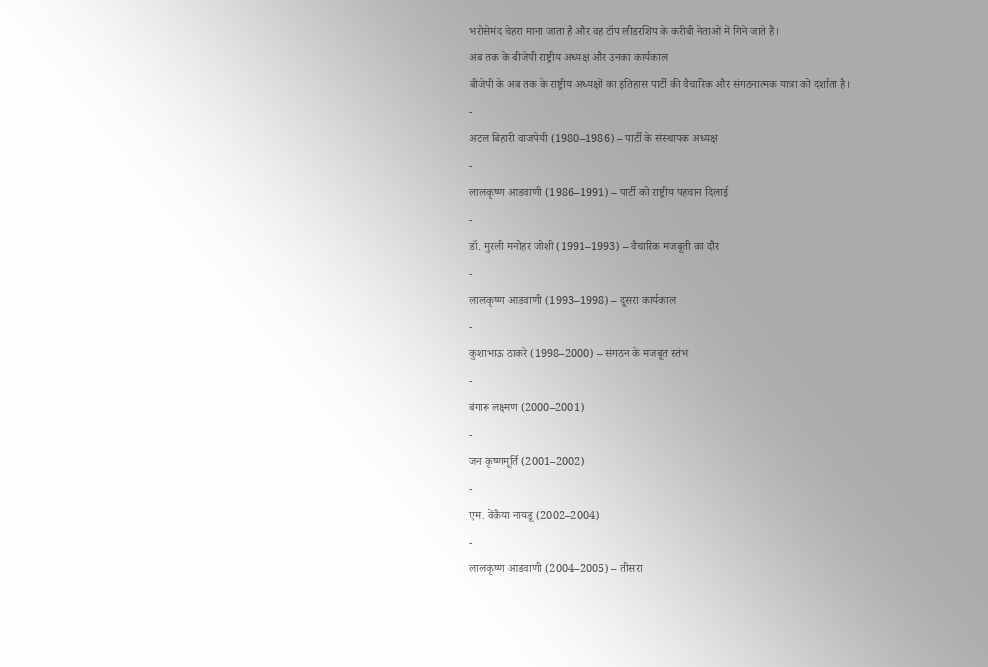भरोसेमंद चेहरा माना जाता है और वह टॉप लीडरशिप के करीबी नेताओं में गिने जाते हैं।
अब तक के बीजेपी राष्ट्रीय अध्यक्ष और उनका कार्यकाल
बीजेपी के अब तक के राष्ट्रीय अध्यक्षों का इतिहास पार्टी की वैचारिक और संगठनात्मक यात्रा को दर्शाता है।
-
अटल बिहारी वाजपेयी (1980–1986) – पार्टी के संस्थापक अध्यक्ष
-
लालकृष्ण आडवाणी (1986–1991) – पार्टी को राष्ट्रीय पहचान दिलाई
-
डॉ. मुरली मनोहर जोशी (1991–1993) – वैचारिक मजबूती का दौर
-
लालकृष्ण आडवाणी (1993–1998) – दूसरा कार्यकाल
-
कुशाभाऊ ठाकरे (1998–2000) – संगठन के मजबूत स्तंभ
-
बंगारू लक्ष्मण (2000–2001)
-
जन कृष्णमूर्ति (2001–2002)
-
एम. वेंकैया नायडू (2002–2004)
-
लालकृष्ण आडवाणी (2004–2005) – तीसरा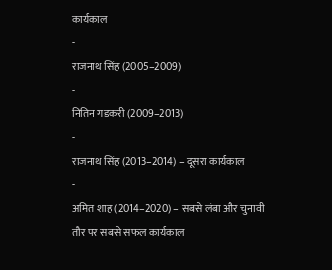कार्यकाल
-
राजनाथ सिंह (2005–2009)
-
नितिन गडकरी (2009–2013)
-
राजनाथ सिंह (2013–2014) – दूसरा कार्यकाल
-
अमित शाह (2014–2020) – सबसे लंबा और चुनावी तौर पर सबसे सफल कार्यकाल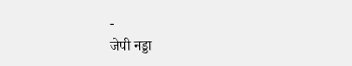-
जेपी नड्डा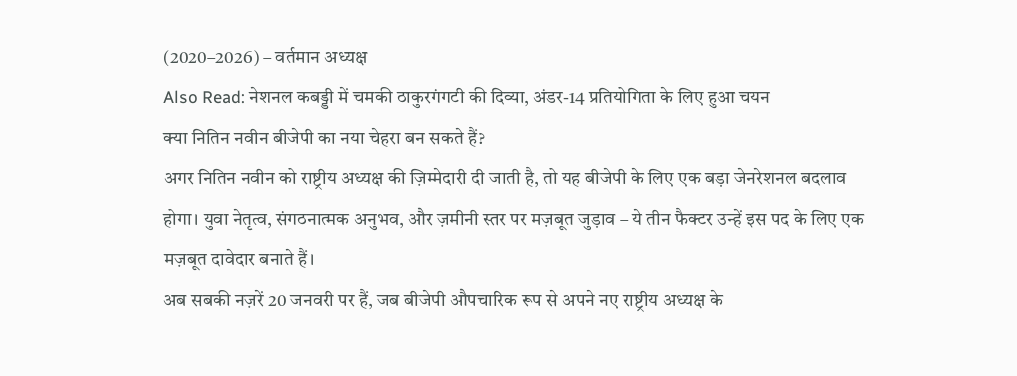(2020–2026) – वर्तमान अध्यक्ष
Also Read: नेशनल कबड्डी में चमकी ठाकुरगंगटी की दिव्या, अंडर-14 प्रतियोगिता के लिए हुआ चयन
क्या नितिन नवीन बीजेपी का नया चेहरा बन सकते हैं?
अगर नितिन नवीन को राष्ट्रीय अध्यक्ष की ज़िम्मेदारी दी जाती है, तो यह बीजेपी के लिए एक बड़ा जेनरेशनल बदलाव होगा। युवा नेतृत्व, संगठनात्मक अनुभव, और ज़मीनी स्तर पर मज़बूत जुड़ाव – ये तीन फैक्टर उन्हें इस पद के लिए एक मज़बूत दावेदार बनाते हैं।
अब सबकी नज़रें 20 जनवरी पर हैं, जब बीजेपी औपचारिक रूप से अपने नए राष्ट्रीय अध्यक्ष के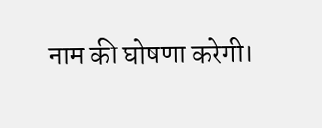नाम की घोषणा करेगी।